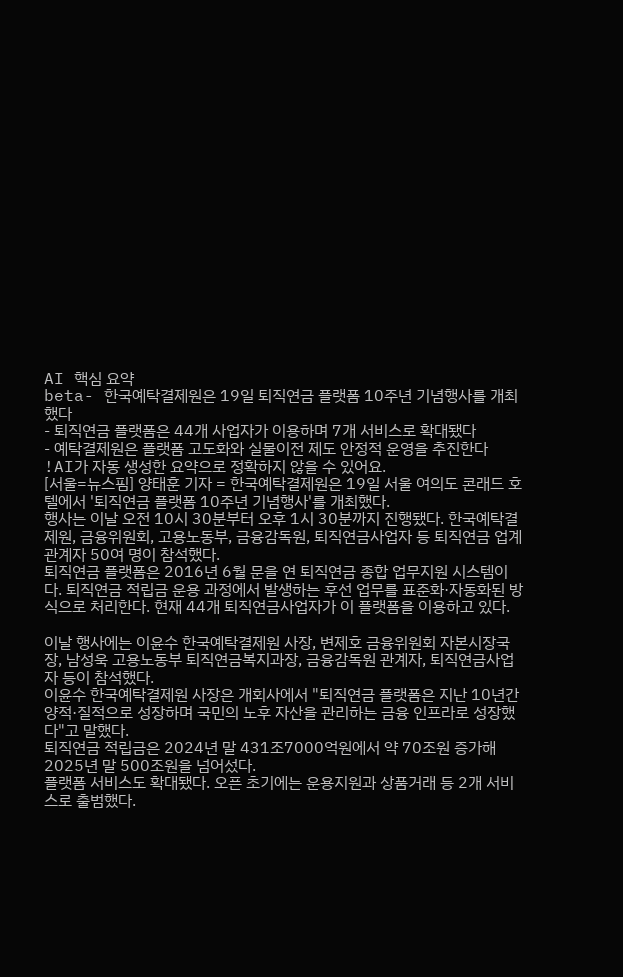AI 핵심 요약
beta- 한국예탁결제원은 19일 퇴직연금 플랫폼 10주년 기념행사를 개최했다
- 퇴직연금 플랫폼은 44개 사업자가 이용하며 7개 서비스로 확대됐다
- 예탁결제원은 플랫폼 고도화와 실물이전 제도 안정적 운영을 추진한다
!AI가 자동 생성한 요약으로 정확하지 않을 수 있어요.
[서울=뉴스핌] 양태훈 기자 = 한국예탁결제원은 19일 서울 여의도 콘래드 호텔에서 '퇴직연금 플랫폼 10주년 기념행사'를 개최했다.
행사는 이날 오전 10시 30분부터 오후 1시 30분까지 진행됐다. 한국예탁결제원, 금융위원회, 고용노동부, 금융감독원, 퇴직연금사업자 등 퇴직연금 업계 관계자 50여 명이 참석했다.
퇴직연금 플랫폼은 2016년 6월 문을 연 퇴직연금 종합 업무지원 시스템이다. 퇴직연금 적립금 운용 과정에서 발생하는 후선 업무를 표준화·자동화된 방식으로 처리한다. 현재 44개 퇴직연금사업자가 이 플랫폼을 이용하고 있다.

이날 행사에는 이윤수 한국예탁결제원 사장, 변제호 금융위원회 자본시장국장, 남성욱 고용노동부 퇴직연금복지과장, 금융감독원 관계자, 퇴직연금사업자 등이 참석했다.
이윤수 한국예탁결제원 사장은 개회사에서 "퇴직연금 플랫폼은 지난 10년간 양적·질적으로 성장하며 국민의 노후 자산을 관리하는 금융 인프라로 성장했다"고 말했다.
퇴직연금 적립금은 2024년 말 431조7000억원에서 약 70조원 증가해 2025년 말 500조원을 넘어섰다.
플랫폼 서비스도 확대됐다. 오픈 초기에는 운용지원과 상품거래 등 2개 서비스로 출범했다.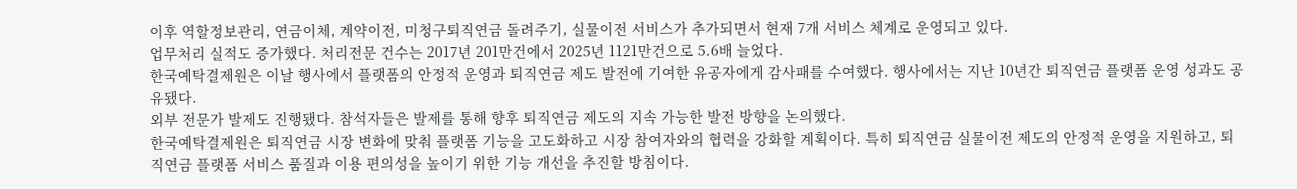이후 역할정보관리, 연금이체, 계약이전, 미청구퇴직연금 돌려주기, 실물이전 서비스가 추가되면서 현재 7개 서비스 체계로 운영되고 있다.
업무처리 실적도 증가했다. 처리전문 건수는 2017년 201만건에서 2025년 1121만건으로 5.6배 늘었다.
한국예탁결제원은 이날 행사에서 플랫폼의 안정적 운영과 퇴직연금 제도 발전에 기여한 유공자에게 감사패를 수여했다. 행사에서는 지난 10년간 퇴직연금 플랫폼 운영 성과도 공유됐다.
외부 전문가 발제도 진행됐다. 참석자들은 발제를 통해 향후 퇴직연금 제도의 지속 가능한 발전 방향을 논의했다.
한국예탁결제원은 퇴직연금 시장 변화에 맞춰 플랫폼 기능을 고도화하고 시장 참여자와의 협력을 강화할 계획이다. 특히 퇴직연금 실물이전 제도의 안정적 운영을 지원하고, 퇴직연금 플랫폼 서비스 품질과 이용 편의성을 높이기 위한 기능 개선을 추진할 방침이다.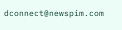dconnect@newspim.com